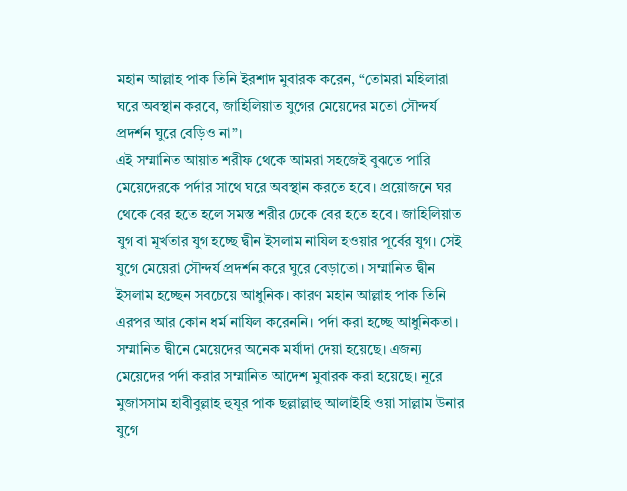মহান আল্লাহ পাক তিনি ইরশাদ মুবারক করেন, “তোমরা মহিলারা ঘরে অবস্থান করবে, জাহিলিয়াত যুগের মেয়েদের মতো সৌন্দর্য প্রদর্শন ঘুরে বেড়িও না”।
এই সম্মানিত আয়াত শরীফ থেকে আমরা সহজেই বুঝতে পারি মেয়েদেরকে পর্দার সাথে ঘরে অবস্থান করতে হবে। প্রয়োজনে ঘর থেকে বের হতে হলে সমস্ত শরীর ঢেকে বের হতে হবে। জাহিলিয়াত যুগ বা মূর্খতার যুগ হচ্ছে দ্বীন ইসলাম নাযিল হওয়ার পূর্বের যুগ। সেই যুগে মেয়েরা সৌন্দর্য প্রদর্শন করে ঘুরে বেড়াতো। সম্মানিত দ্বীন ইসলাম হচ্ছেন সবচেয়ে আধুনিক। কারণ মহান আল্লাহ পাক তিনি এরপর আর কোন ধর্ম নাযিল করেননি। পর্দা করা হচ্ছে আধুনিকতা। সম্মানিত দ্বীনে মেয়েদের অনেক মর্যাদা দেয়া হয়েছে। এজন্য মেয়েদের পর্দা করার সম্মানিত আদেশ মুবারক করা হয়েছে। নূরে মুজাসসাম হাবীবুল্লাহ হুযূর পাক ছল্লাল্লাহু আলাইহি ওয়া সাল্লাম উনার যুগে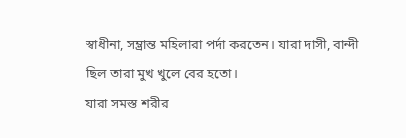স্বাধীনা, সম্ভ্রান্ত মহিলারা পর্দা করতেন। যারা দাসী, বান্দী ছিল তারা মুখ খুলে বের হতো।
যারা সমস্ত শরীর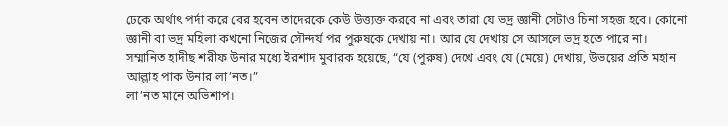ঢেকে অর্থাৎ পর্দা করে বের হবেন তাদেরকে কেউ উত্ত্যক্ত করবে না এবং তারা যে ভদ্র জ্ঞানী সেটাও চিনা সহজ হবে। কোনো জ্ঞানী বা ভদ্র মহিলা কখনো নিজের সৌন্দর্য পর পুরুষকে দেখায় না। আর যে দেখায় সে আসলে ভদ্র হতে পারে না।
সম্মানিত হাদীছ শরীফ উনার মধ্যে ইরশাদ মুবারক হয়েছে, “যে (পুরুষ) দেখে এবং যে (মেয়ে) দেখায়, উভয়ের প্রতি মহান আল্লাহ পাক উনার লা’নত।”
লা’নত মানে অভিশাপ।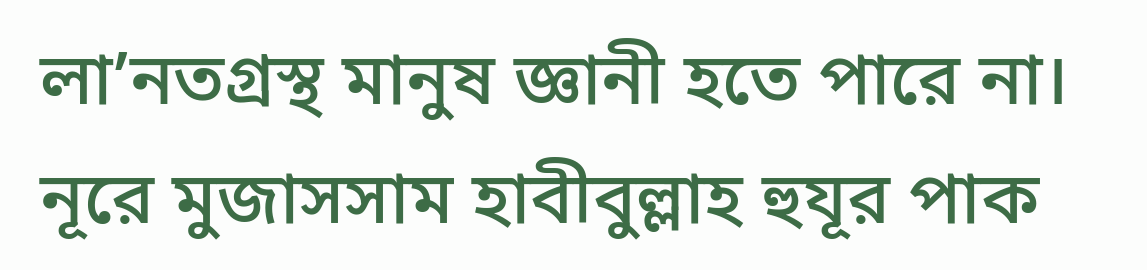লা’নতগ্রস্থ মানুষ জ্ঞানী হতে পারে না।
নূরে মুজাসসাম হাবীবুল্লাহ হুযূর পাক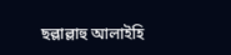ছল্লাল্লাহু আলাইহি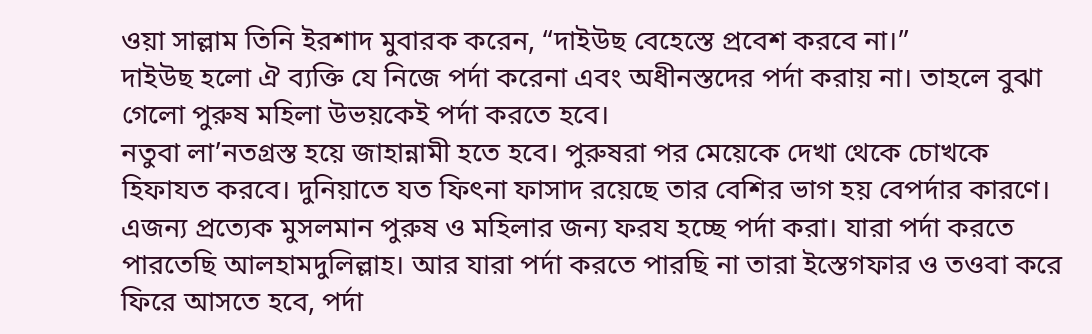ওয়া সাল্লাম তিনি ইরশাদ মুবারক করেন, “দাইউছ বেহেস্তে প্রবেশ করবে না।”
দাইউছ হলো ঐ ব্যক্তি যে নিজে পর্দা করেনা এবং অধীনস্তদের পর্দা করায় না। তাহলে বুঝা গেলো পুরুষ মহিলা উভয়কেই পর্দা করতে হবে।
নতুবা লা’নতগ্রস্ত হয়ে জাহান্নামী হতে হবে। পুরুষরা পর মেয়েকে দেখা থেকে চোখকে হিফাযত করবে। দুনিয়াতে যত ফিৎনা ফাসাদ রয়েছে তার বেশির ভাগ হয় বেপর্দার কারণে। এজন্য প্রত্যেক মুসলমান পুরুষ ও মহিলার জন্য ফরয হচ্ছে পর্দা করা। যারা পর্দা করতে পারতেছি আলহামদুলিল্লাহ। আর যারা পর্দা করতে পারছি না তারা ইস্তেগফার ও তওবা করে ফিরে আসতে হবে, পর্দা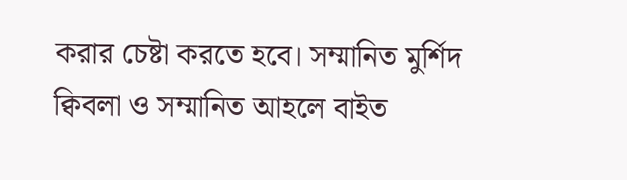করার চেষ্টা করতে হবে। সম্মানিত মুর্শিদ ক্বিবলা ও সম্মানিত আহলে বাইত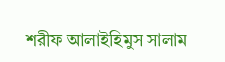শরীফ আলাইহিমুস সালাম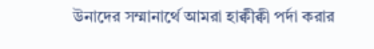উনাদের সম্মানার্থে আমরা হাক্বীক্বী পর্দা করার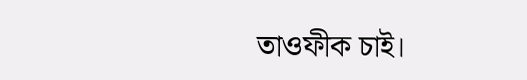তাওফীক চাই।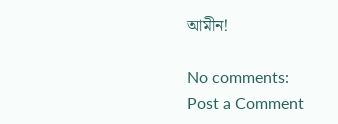আমীন!

No comments:
Post a Comment